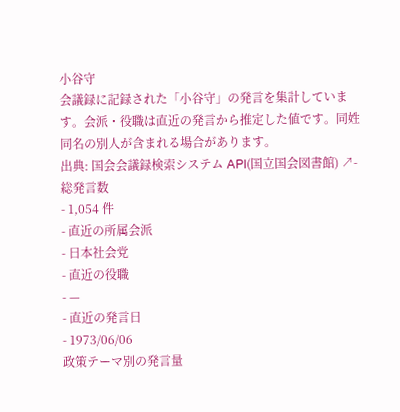小谷守
会議録に記録された「小谷守」の発言を集計しています。会派・役職は直近の発言から推定した値です。同姓同名の別人が含まれる場合があります。
出典: 国会会議録検索システム API(国立国会図書館) ↗- 総発言数
- 1,054 件
- 直近の所属会派
- 日本社会党
- 直近の役職
- —
- 直近の発言日
- 1973/06/06
政策テーマ別の発言量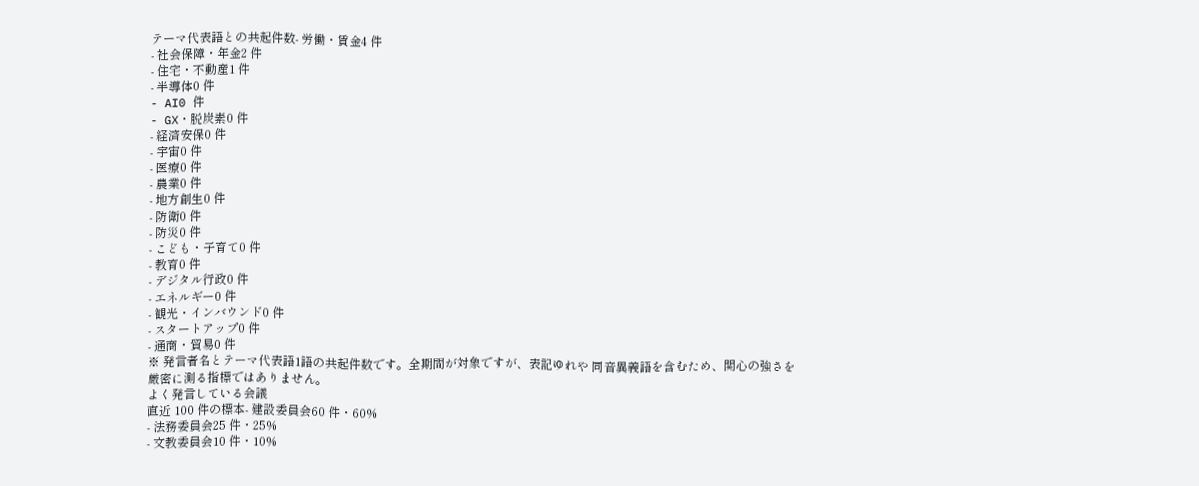テーマ代表語との共起件数- 労働・賃金4 件
- 社会保障・年金2 件
- 住宅・不動産1 件
- 半導体0 件
- AI0 件
- GX・脱炭素0 件
- 経済安保0 件
- 宇宙0 件
- 医療0 件
- 農業0 件
- 地方創生0 件
- 防衛0 件
- 防災0 件
- こども・子育て0 件
- 教育0 件
- デジタル行政0 件
- エネルギー0 件
- 観光・インバウンド0 件
- スタートアップ0 件
- 通商・貿易0 件
※ 発言者名とテーマ代表語1語の共起件数です。全期間が対象ですが、表記ゆれや 同音異義語を含むため、関心の強さを厳密に測る指標ではありません。
よく発言している会議
直近 100 件の標本- 建設委員会60 件・60%
- 法務委員会25 件・25%
- 文教委員会10 件・10%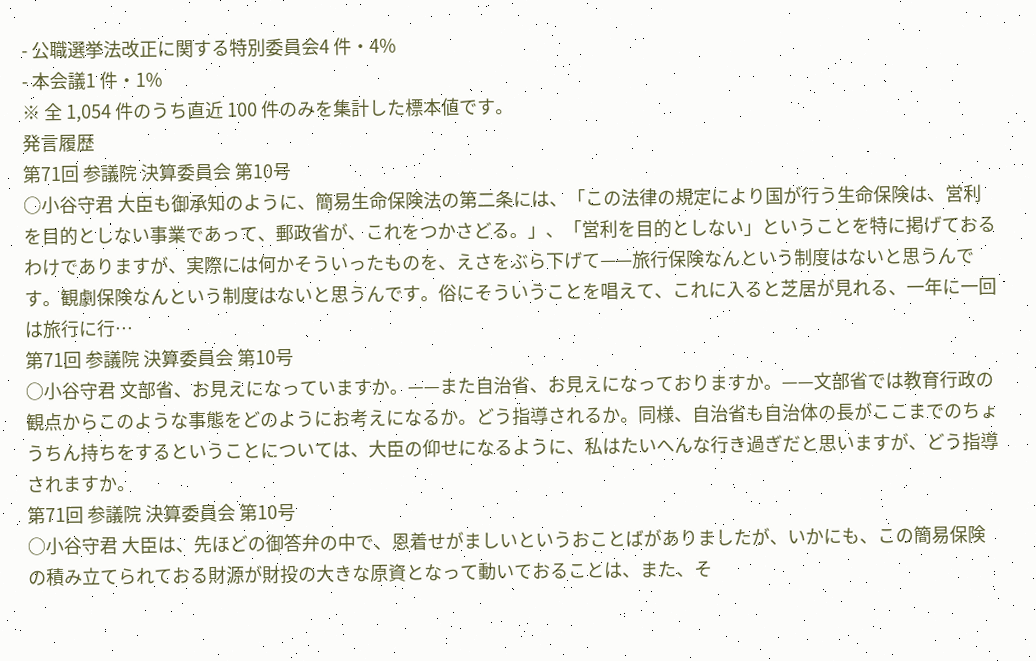- 公職選挙法改正に関する特別委員会4 件・4%
- 本会議1 件・1%
※ 全 1,054 件のうち直近 100 件のみを集計した標本値です。
発言履歴
第71回 参議院 決算委員会 第10号
○小谷守君 大臣も御承知のように、簡易生命保険法の第二条には、「この法律の規定により国が行う生命保険は、営利を目的としない事業であって、郵政省が、これをつかさどる。」、「営利を目的としない」ということを特に掲げておるわけでありますが、実際には何かそういったものを、えさをぶら下げて——旅行保険なんという制度はないと思うんです。観劇保険なんという制度はないと思うんです。俗にそういうことを唱えて、これに入ると芝居が見れる、一年に一回は旅行に行…
第71回 参議院 決算委員会 第10号
○小谷守君 文部省、お見えになっていますか。——また自治省、お見えになっておりますか。——文部省では教育行政の観点からこのような事態をどのようにお考えになるか。どう指導されるか。同様、自治省も自治体の長がここまでのちょうちん持ちをするということについては、大臣の仰せになるように、私はたいへんな行き過ぎだと思いますが、どう指導されますか。
第71回 参議院 決算委員会 第10号
○小谷守君 大臣は、先ほどの御答弁の中で、恩着せがましいというおことばがありましたが、いかにも、この簡易保険の積み立てられておる財源が財投の大きな原資となって動いておることは、また、そ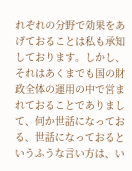れぞれの分野で効果をあげておることは私も承知しております。しかし、それはあくまでも国の財政全体の運用の中で営まれておることでありまして、何か世話になっておる、世話になっておるというふうな言い方は、い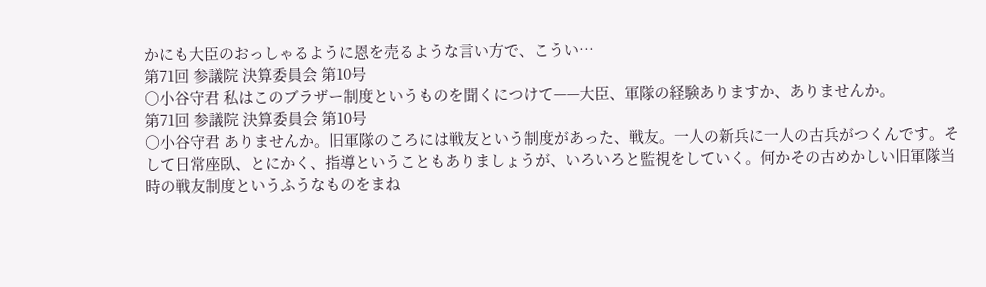かにも大臣のおっしゃるように恩を売るような言い方で、こうい…
第71回 参議院 決算委員会 第10号
○小谷守君 私はこのブラザー制度というものを聞くにつけて——大臣、軍隊の経験ありますか、ありませんか。
第71回 参議院 決算委員会 第10号
○小谷守君 ありませんか。旧軍隊のころには戦友という制度があった、戦友。一人の新兵に一人の古兵がつくんです。そして日常座臥、とにかく、指導ということもありましょうが、いろいろと監視をしていく。何かその古めかしい旧軍隊当時の戦友制度というふうなものをまね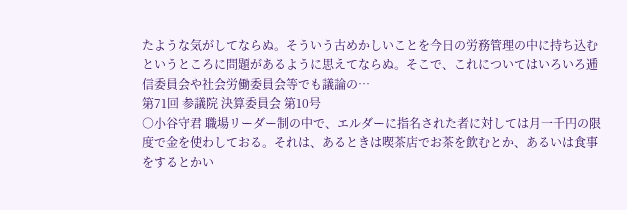たような気がしてならぬ。そういう古めかしいことを今日の労務管理の中に持ち込むというところに問題があるように思えてならぬ。そこで、これについてはいろいろ逓信委員会や社会労働委員会等でも議論の…
第71回 参議院 決算委員会 第10号
○小谷守君 職場リーダー制の中で、エルダーに指名された者に対しては月一千円の限度で金を使わしておる。それは、あるときは喫茶店でお茶を飲むとか、あるいは食事をするとかい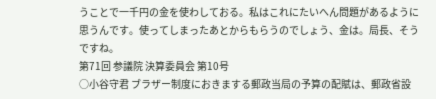うことで一千円の金を使わしておる。私はこれにたいへん問題があるように思うんです。使ってしまったあとからもらうのでしょう、金は。局長、そうですね。
第71回 参議院 決算委員会 第10号
○小谷守君 ブラザー制度におきまする郵政当局の予算の配賦は、郵政省設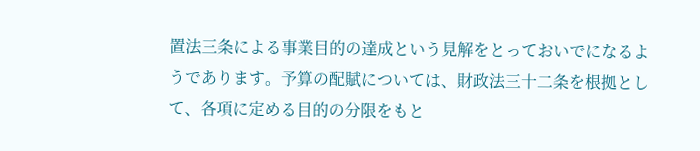置法三条による事業目的の達成という見解をとっておいでになるようであります。予算の配賦については、財政法三十二条を根拠として、各項に定める目的の分限をもと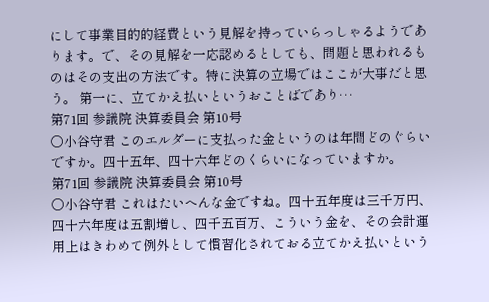にして事業目的的経費という見解を持っていらっしゃるようであります。で、その見解を一応認めるとしても、問題と思われるものはその支出の方法です。特に決算の立場ではここが大事だと思う。 第一に、立てかえ払いというおことばであり…
第71回 参議院 決算委員会 第10号
○小谷守君 このエルダーに支払った金というのは年間どのぐらいですか。四十五年、四十六年どのくらいになっていますか。
第71回 参議院 決算委員会 第10号
○小谷守君 これはたいへんな金ですね。四十五年度は三千万円、四十六年度は五割増し、四千五百万、こういう金を、その会計運用上はきわめて例外として慣習化されておる立てかえ払いという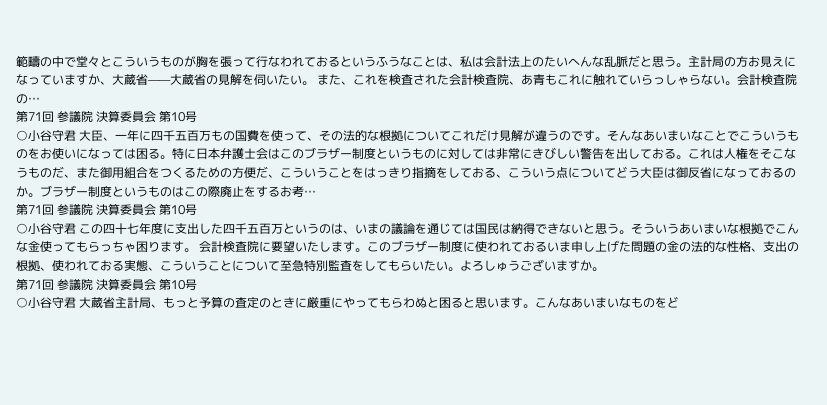範疇の中で堂々とこういうものが胸を張って行なわれておるというふうなことは、私は会計法上のたいへんな乱脈だと思う。主計局の方お見えになっていますか、大蔵省——大蔵省の見解を伺いたい。 また、これを検査された会計検査院、あ青もこれに触れていらっしゃらない。会計検査院の…
第71回 参議院 決算委員会 第10号
○小谷守君 大臣、一年に四千五百万もの国費を使って、その法的な根拠についてこれだけ見解が違うのです。そんなあいまいなことでこういうものをお使いになっては困る。特に日本弁護士会はこのブラザー制度というものに対しては非常にきびしい警告を出しておる。これは人権をそこなうものだ、また御用組合をつくるための方便だ、こういうことをはっきり指摘をしておる、こういう点についてどう大臣は御反省になっておるのか。ブラザー制度というものはこの際廃止をするお考…
第71回 参議院 決算委員会 第10号
○小谷守君 この四十七年度に支出した四千五百万というのは、いまの議論を通じては国民は納得できないと思う。そういうあいまいな根拠でこんな金使ってもらっちゃ困ります。 会計検査院に要望いたします。このブラザー制度に使われておるいま申し上げた問題の金の法的な性格、支出の根拠、使われておる実態、こういうことについて至急特別監査をしてもらいたい。よろしゅうございますか。
第71回 参議院 決算委員会 第10号
○小谷守君 大蔵省主計局、もっと予算の査定のときに厳重にやってもらわぬと困ると思います。こんなあいまいなものをど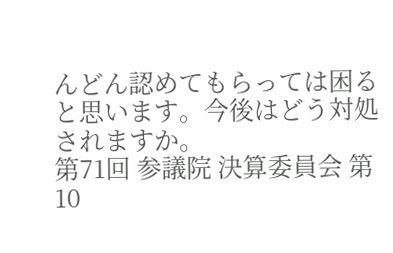んどん認めてもらっては困ると思います。今後はどう対処されますか。
第71回 参議院 決算委員会 第10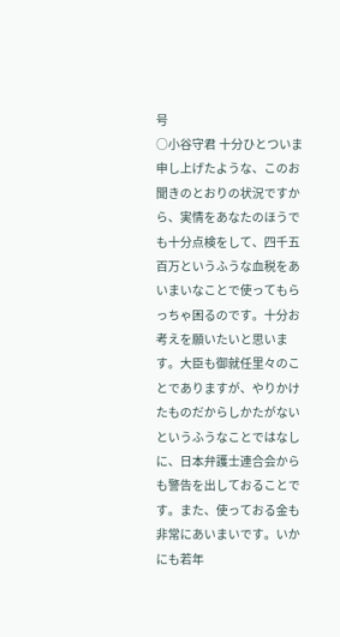号
○小谷守君 十分ひとついま申し上げたような、このお聞きのとおりの状況ですから、実情をあなたのほうでも十分点検をして、四千五百万というふうな血税をあいまいなことで使ってもらっちゃ困るのです。十分お考えを願いたいと思います。大臣も御就任里々のことでありますが、やりかけたものだからしかたがないというふうなことではなしに、日本弁護士連合会からも警告を出しておることです。また、使っておる金も非常にあいまいです。いかにも若年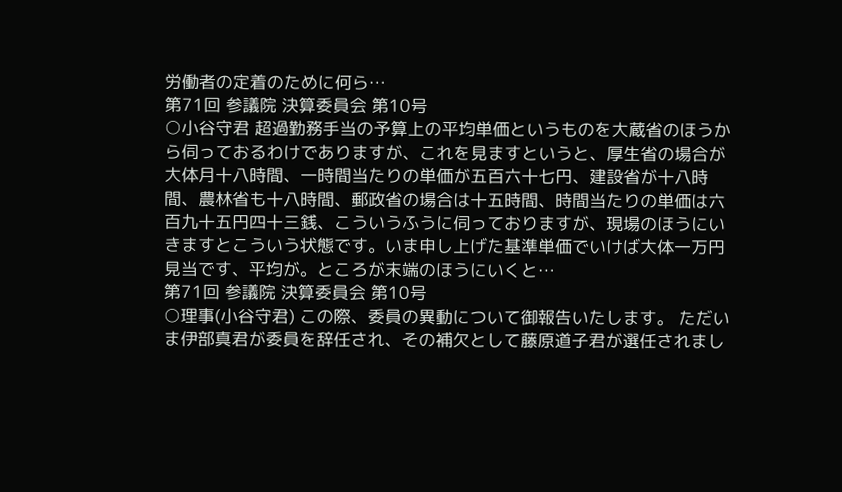労働者の定着のために何ら…
第71回 参議院 決算委員会 第10号
○小谷守君 超過勤務手当の予算上の平均単価というものを大蔵省のほうから伺っておるわけでありますが、これを見ますというと、厚生省の場合が大体月十八時間、一時間当たりの単価が五百六十七円、建設省が十八時間、農林省も十八時間、郵政省の場合は十五時間、時間当たりの単価は六百九十五円四十三銭、こういうふうに伺っておりますが、現場のほうにいきますとこういう状態です。いま申し上げた基準単価でいけば大体一万円見当です、平均が。ところが末端のほうにいくと…
第71回 参議院 決算委員会 第10号
○理事(小谷守君) この際、委員の異動について御報告いたします。 ただいま伊部真君が委員を辞任され、その補欠として藤原道子君が選任されまし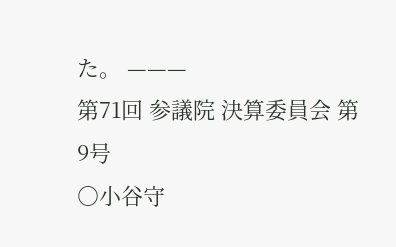た。 ———
第71回 参議院 決算委員会 第9号
○小谷守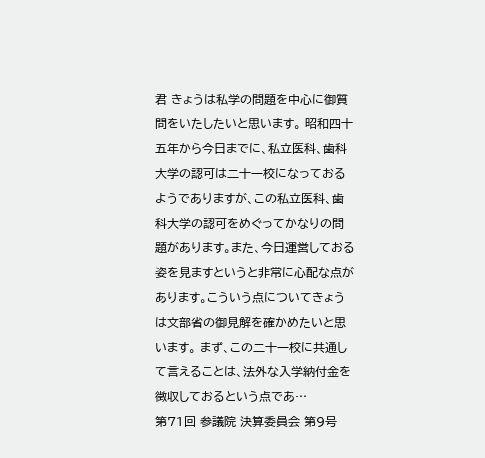君 きょうは私学の問題を中心に御質問をいたしたいと思います。 昭和四十五年から今日までに、私立医科、歯科大学の認可は二十一校になっておるようでありますが、この私立医科、歯科大学の認可をめぐってかなりの問題があります。また、今日運営しておる姿を見ますというと非常に心配な点があります。こういう点についてきょうは文部省の御見解を確かめたいと思います。 まず、この二十一校に共通して言えることは、法外な入学納付金を徴収しておるという点であ…
第71回 参議院 決算委員会 第9号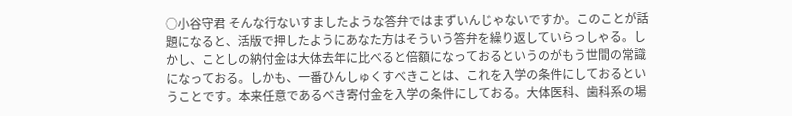○小谷守君 そんな行ないすましたような答弁ではまずいんじゃないですか。このことが話題になると、活版で押したようにあなた方はそういう答弁を繰り返していらっしゃる。しかし、ことしの納付金は大体去年に比べると倍額になっておるというのがもう世間の常識になっておる。しかも、一番ひんしゅくすべきことは、これを入学の条件にしておるということです。本来任意であるべき寄付金を入学の条件にしておる。大体医科、歯科系の場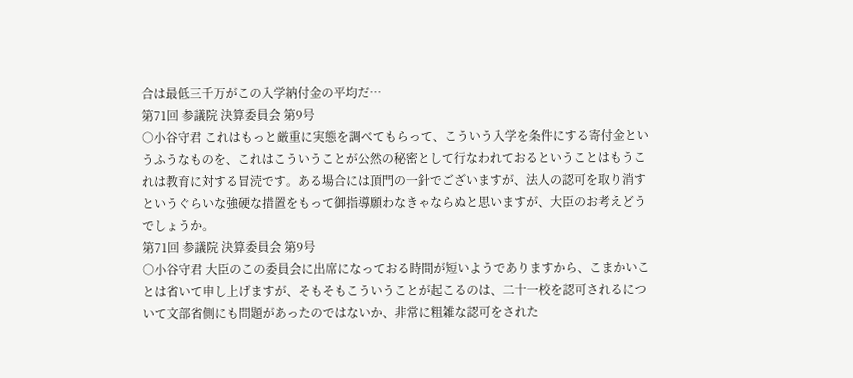合は最低三千万がこの入学納付金の平均だ…
第71回 参議院 決算委員会 第9号
○小谷守君 これはもっと厳重に実態を調べてもらって、こういう入学を条件にする寄付金というふうなものを、これはこういうことが公然の秘密として行なわれておるということはもうこれは教育に対する冒涜です。ある場合には頂門の一針でございますが、法人の認可を取り消すというぐらいな強硬な措置をもって御指導願わなきゃならぬと思いますが、大臣のお考えどうでしょうか。
第71回 参議院 決算委員会 第9号
○小谷守君 大臣のこの委員会に出席になっておる時間が短いようでありますから、こまかいことは省いて申し上げますが、そもそもこういうことが起こるのは、二十一校を認可されるについて文部省側にも問題があったのではないか、非常に粗雑な認可をされた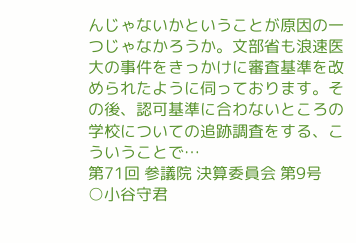んじゃないかということが原因の一つじゃなかろうか。文部省も浪速医大の事件をきっかけに審査基準を改められたように伺っております。その後、認可基準に合わないところの学校についての追跡調査をする、こういうことで…
第71回 参議院 決算委員会 第9号
○小谷守君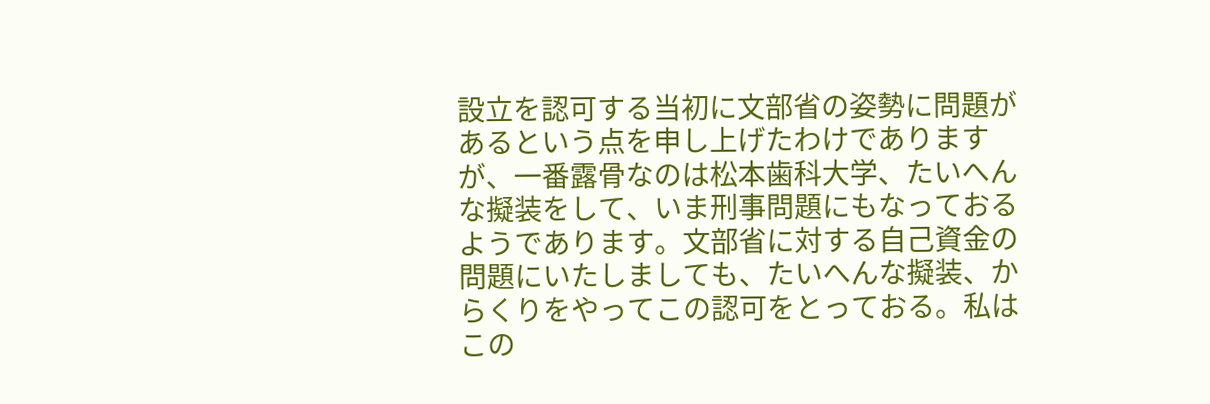設立を認可する当初に文部省の姿勢に問題があるという点を申し上げたわけでありますが、一番露骨なのは松本歯科大学、たいへんな擬装をして、いま刑事問題にもなっておるようであります。文部省に対する自己資金の問題にいたしましても、たいへんな擬装、からくりをやってこの認可をとっておる。私はこの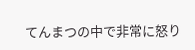てんまつの中で非常に怒り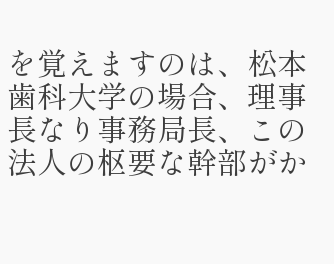を覚えますのは、松本歯科大学の場合、理事長なり事務局長、この法人の枢要な幹部がか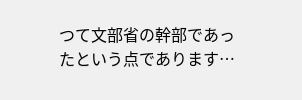つて文部省の幹部であったという点であります…